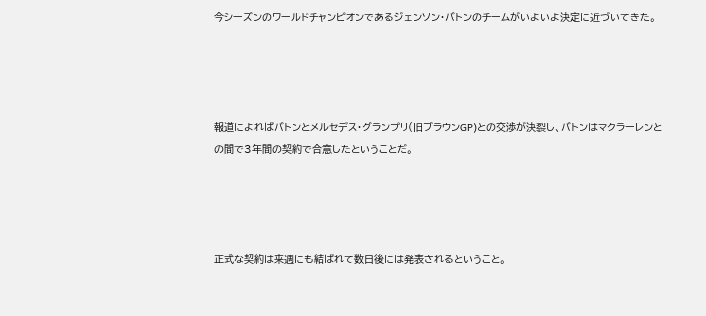今シーズンのワールドチャンピオンであるジェンソン・バトンのチームがいよいよ決定に近づいてきた。




報道によればバトンとメルセデス・グランプリ(旧ブラウンGP)との交渉が決裂し、バトンはマクラーレンとの間で3年間の契約で合意したということだ。




正式な契約は来週にも結ばれて数日後には発表されるということ。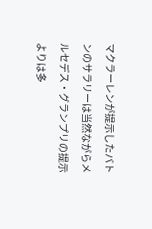マクラーレンが提示したバトンのサラリーは当然ながらメルセデス・グランプリの提示よりは多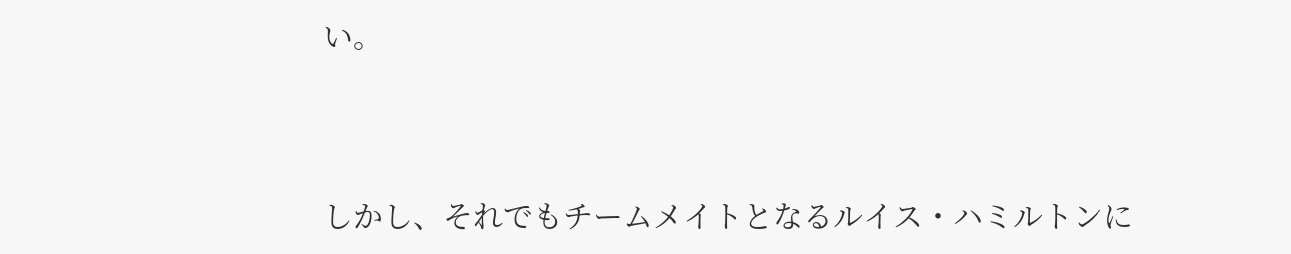い。




しかし、それでもチームメイトとなるルイス・ハミルトンに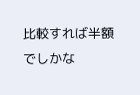比較すれば半額でしかな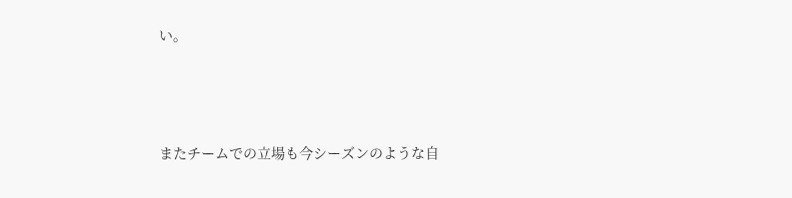い。




またチームでの立場も今シーズンのような自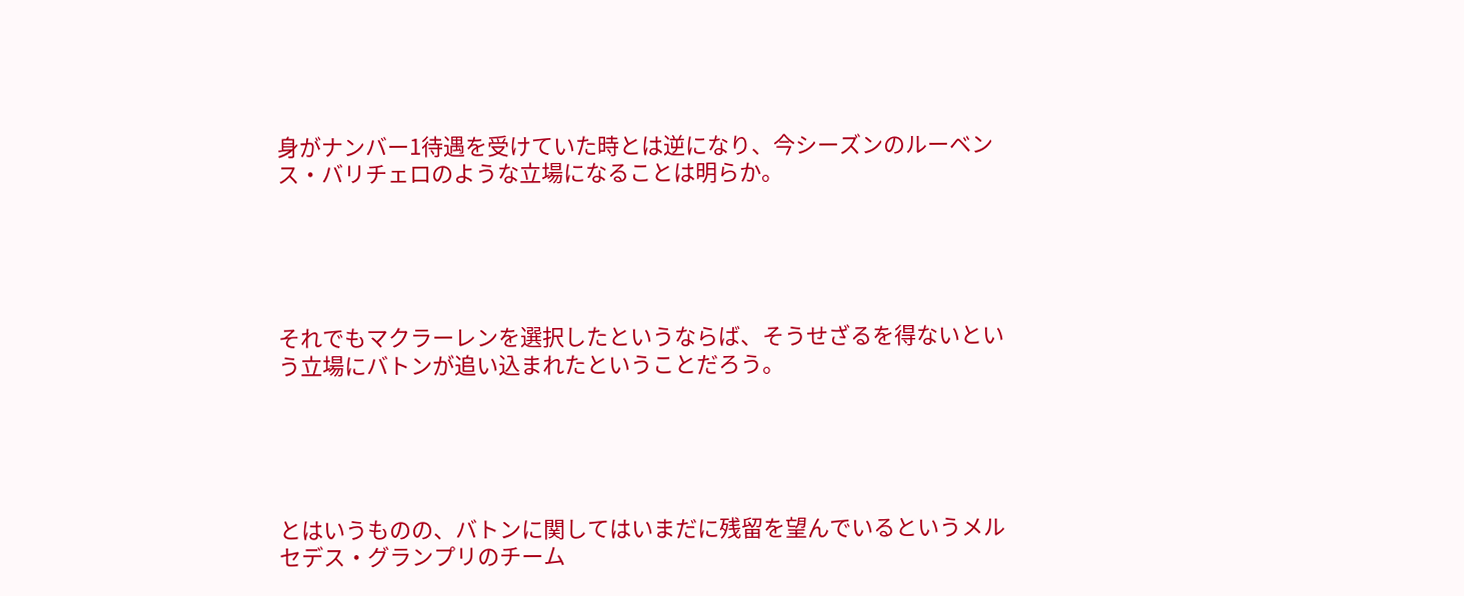身がナンバー1待遇を受けていた時とは逆になり、今シーズンのルーベンス・バリチェロのような立場になることは明らか。





それでもマクラーレンを選択したというならば、そうせざるを得ないという立場にバトンが追い込まれたということだろう。





とはいうものの、バトンに関してはいまだに残留を望んでいるというメルセデス・グランプリのチーム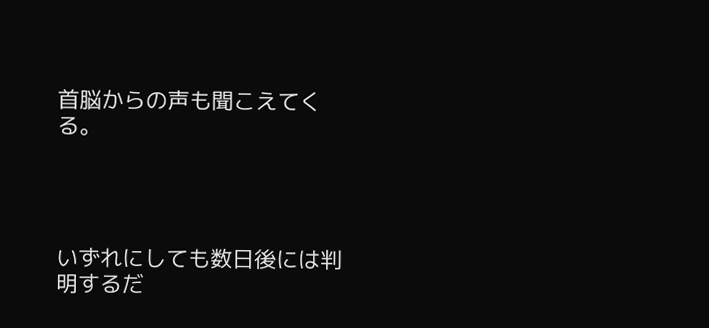首脳からの声も聞こえてくる。




いずれにしても数日後には判明するだ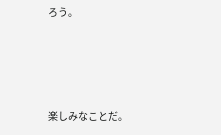ろう。




楽しみなことだ。